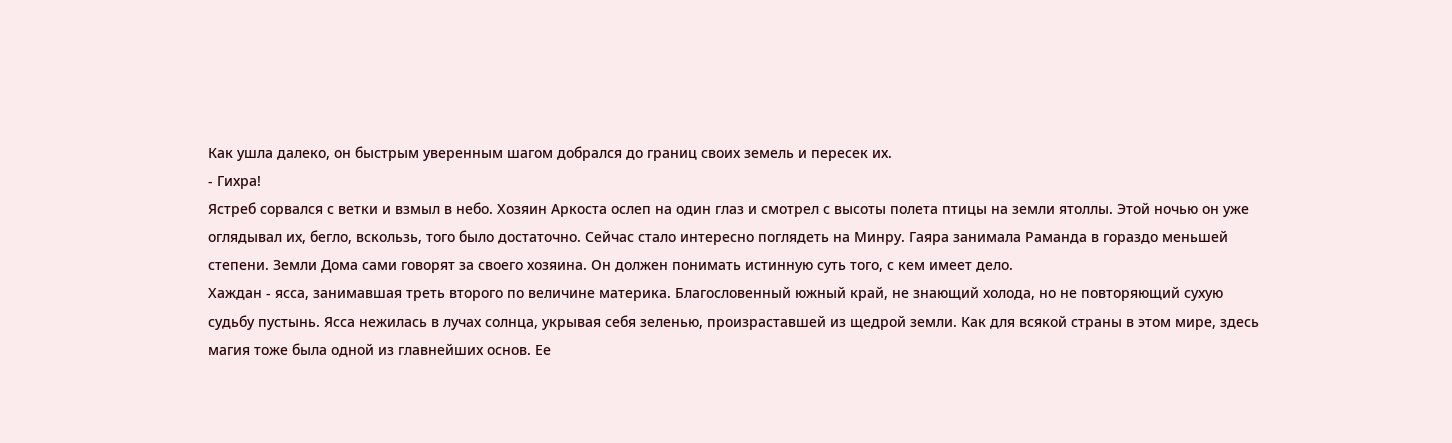Как ушла далеко, он быстрым уверенным шагом добрался до границ своих земель и пересек их.
- Гихра!
Ястреб сорвался с ветки и взмыл в небо. Хозяин Аркоста ослеп на один глаз и смотрел с высоты полета птицы на земли ятоллы. Этой ночью он уже оглядывал их, бегло, вскользь, того было достаточно. Сейчас стало интересно поглядеть на Минру. Гаяра занимала Раманда в гораздо меньшей степени. Земли Дома сами говорят за своего хозяина. Он должен понимать истинную суть того, с кем имеет дело.
Хаждан - ясса, занимавшая треть второго по величине материка. Благословенный южный край, не знающий холода, но не повторяющий сухую судьбу пустынь. Ясса нежилась в лучах солнца, укрывая себя зеленью, произраставшей из щедрой земли. Как для всякой страны в этом мире, здесь магия тоже была одной из главнейших основ. Ее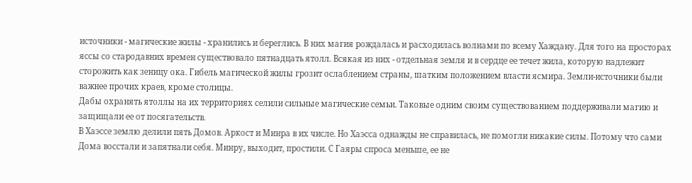источники - магические жилы - хранились и береглись. В них магия рождалась и расходилась волнами по всему Хаждану. Для того на просторах яссы со стародавних времен существовало пятнадцать ятолл. Всякая из них - отдельная земля и в сердце ее течет жила, которую надлежит сторожить как зеницу ока. Гибель магической жилы грозит ослаблением страны, шатким положением власти ясмира. Земли-источники были важнее прочих краев, кроме столицы.
Дабы охранять ятоллы на их территориях селили сильные магические семьи. Таковые одним своим существованием поддерживали магию и защищали ее от посягательств.
В Хаэссе землю делили пять Домов. Аркост и Минра в их числе. Но Хаэсса однажды не справилась, не помогли никакие силы. Потому что сами Дома восстали и запятнали себя. Минру, выходит, простили. С Гаяры спроса меньше, ее не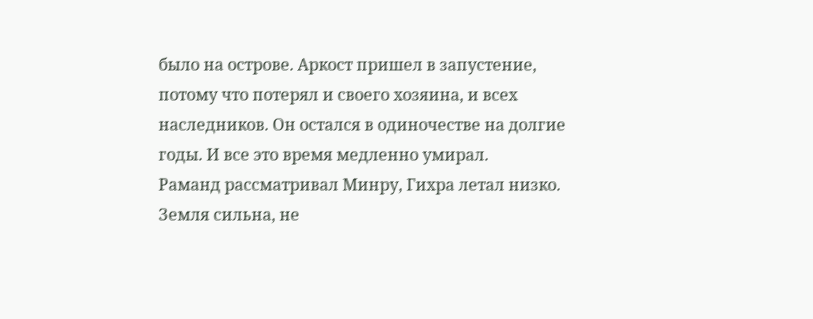было на острове. Аркост пришел в запустение, потому что потерял и своего хозяина, и всех наследников. Он остался в одиночестве на долгие годы. И все это время медленно умирал.
Раманд рассматривал Минру, Гихра летал низко. Земля сильна, не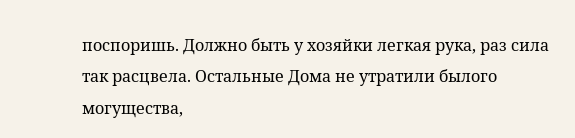поспоришь. Должно быть у хозяйки легкая рука, раз сила так расцвела. Остальные Дома не утратили былого могущества,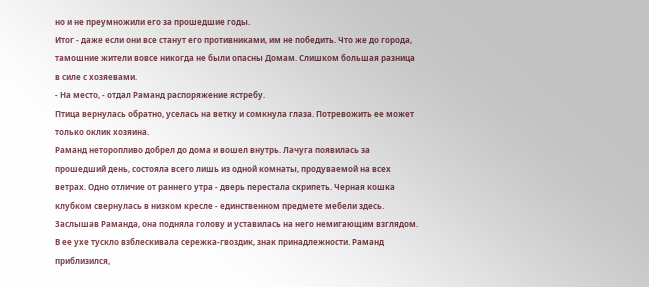но и не преумножили его за прошедшие годы.
Итог - даже если они все станут его противниками, им не победить. Что же до города, тамошние жители вовсе никогда не были опасны Домам. Слишком большая разница в силе с хозяевами.
- На место, - отдал Раманд распоряжение ястребу.
Птица вернулась обратно, уселась на ветку и сомкнула глаза. Потревожить ее может только оклик хозяина.
Раманд неторопливо добрел до дома и вошел внутрь. Лачуга появилась за прошедший день, состояла всего лишь из одной комнаты, продуваемой на всех ветрах. Одно отличие от раннего утра - дверь перестала скрипеть. Черная кошка клубком свернулась в низком кресле - единственном предмете мебели здесь. Заслышав Раманда, она подняла голову и уставилась на него немигающим взглядом. В ее ухе тускло взблескивала сережка-гвоздик, знак принадлежности. Раманд приблизился,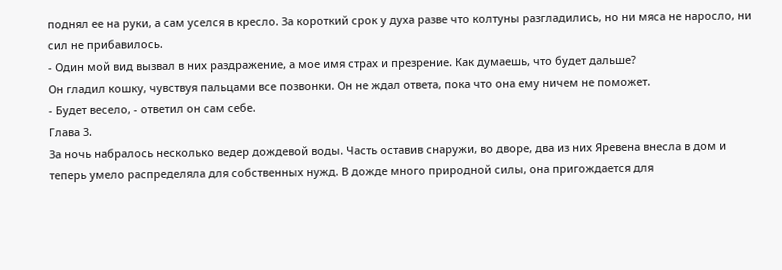поднял ее на руки, а сам уселся в кресло. За короткий срок у духа разве что колтуны разгладились, но ни мяса не наросло, ни сил не прибавилось.
- Один мой вид вызвал в них раздражение, а мое имя страх и презрение. Как думаешь, что будет дальше?
Он гладил кошку, чувствуя пальцами все позвонки. Он не ждал ответа, пока что она ему ничем не поможет.
- Будет весело, - ответил он сам себе.
Глава 3.
За ночь набралось несколько ведер дождевой воды. Часть оставив снаружи, во дворе, два из них Яревена внесла в дом и теперь умело распределяла для собственных нужд. В дожде много природной силы, она пригождается для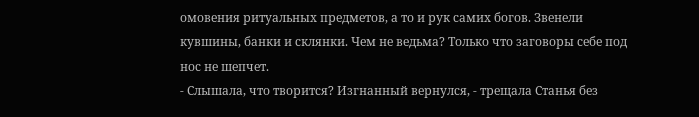омовения ритуальных предметов, а то и рук самих богов. Звенели кувшины, банки и склянки. Чем не ведьма? Только что заговоры себе под нос не шепчет.
- Слышала, что творится? Изгнанный вернулся, - трещала Станья без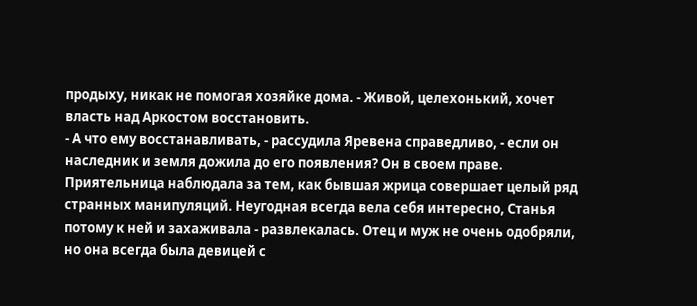продыху, никак не помогая хозяйке дома. - Живой, целехонький, хочет власть над Аркостом восстановить.
- А что ему восстанавливать, - рассудила Яревена справедливо, - если он наследник и земля дожила до его появления? Он в своем праве.
Приятельница наблюдала за тем, как бывшая жрица совершает целый ряд странных манипуляций. Неугодная всегда вела себя интересно, Станья потому к ней и захаживала - развлекалась. Отец и муж не очень одобряли, но она всегда была девицей с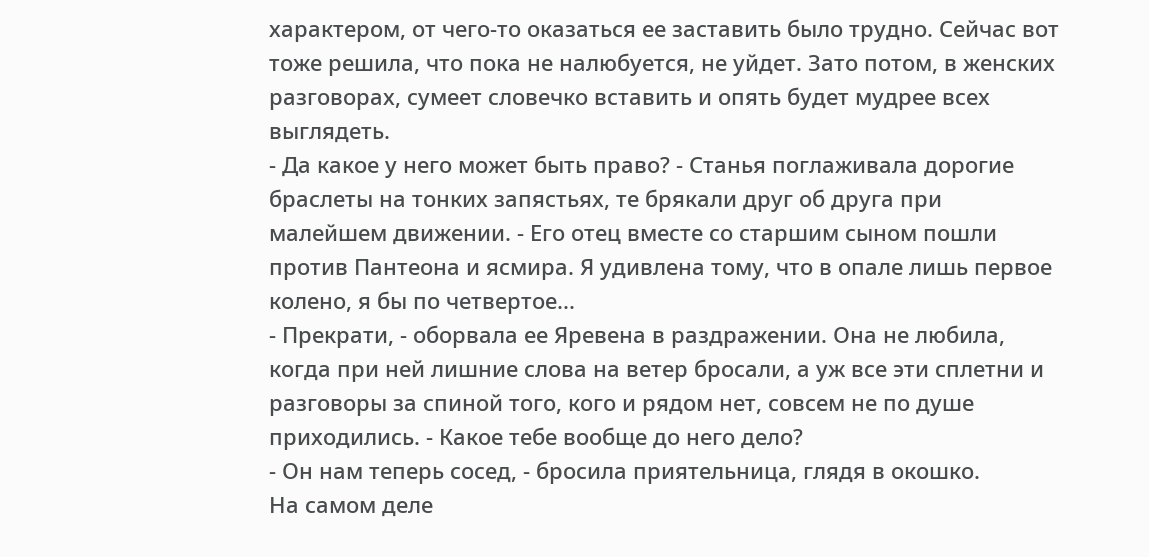характером, от чего-то оказаться ее заставить было трудно. Сейчас вот тоже решила, что пока не налюбуется, не уйдет. Зато потом, в женских разговорах, сумеет словечко вставить и опять будет мудрее всех выглядеть.
- Да какое у него может быть право? - Станья поглаживала дорогие браслеты на тонких запястьях, те брякали друг об друга при малейшем движении. - Его отец вместе со старшим сыном пошли против Пантеона и ясмира. Я удивлена тому, что в опале лишь первое колено, я бы по четвертое...
- Прекрати, - оборвала ее Яревена в раздражении. Она не любила, когда при ней лишние слова на ветер бросали, а уж все эти сплетни и разговоры за спиной того, кого и рядом нет, совсем не по душе приходились. - Какое тебе вообще до него дело?
- Он нам теперь сосед, - бросила приятельница, глядя в окошко.
На самом деле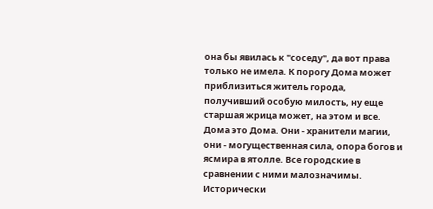она бы явилась к "соседу", да вот права только не имела. К порогу Дома может приблизиться житель города, получивший особую милость, ну еще старшая жрица может, на этом и все. Дома это Дома. Они - хранители магии, они - могущественная сила, опора богов и ясмира в ятолле. Все городские в сравнении с ними малозначимы. Исторически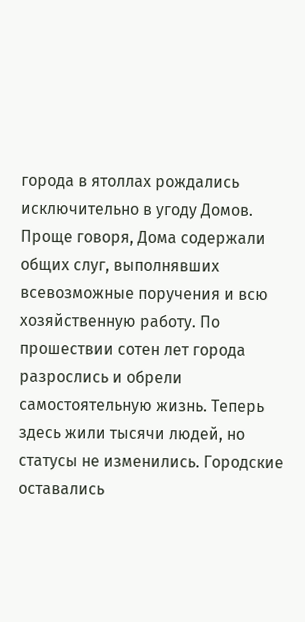города в ятоллах рождались исключительно в угоду Домов. Проще говоря, Дома содержали общих слуг, выполнявших всевозможные поручения и всю хозяйственную работу. По прошествии сотен лет города разрослись и обрели самостоятельную жизнь. Теперь здесь жили тысячи людей, но статусы не изменились. Городские оставались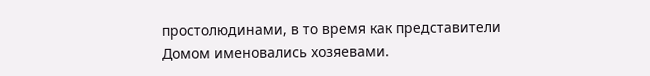простолюдинами, в то время как представители Домом именовались хозяевами.